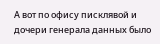А вот по офису писклявой и дочери генерала данных было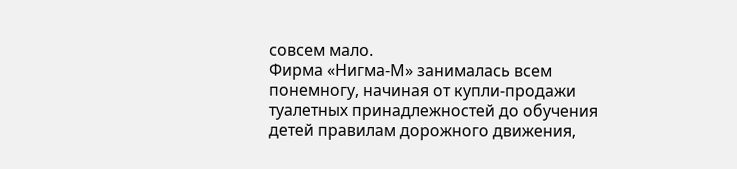совсем мало.
Фирма «Нигма-М» занималась всем понемногу, начиная от купли-продажи туалетных принадлежностей до обучения детей правилам дорожного движения,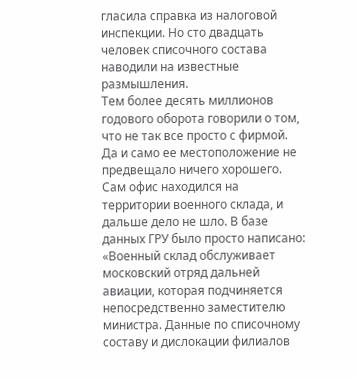гласила справка из налоговой инспекции. Но сто двадцать человек списочного состава наводили на известные размышления.
Тем более десять миллионов годового оборота говорили о том, что не так все просто с фирмой. Да и само ее местоположение не предвещало ничего хорошего. Сам офис находился на территории военного склада, и дальше дело не шло. В базе данных ГРУ было просто написано:
«Военный склад обслуживает московский отряд дальней авиации, которая подчиняется непосредственно заместителю министра. Данные по списочному составу и дислокации филиалов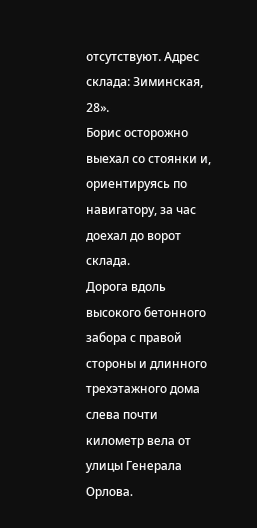отсутствуют. Адрес склада: Зиминская, 28».
Борис осторожно выехал со стоянки и, ориентируясь по навигатору, за час доехал до ворот склада.
Дорога вдоль высокого бетонного забора с правой стороны и длинного трехэтажного дома слева почти километр вела от улицы Генерала Орлова.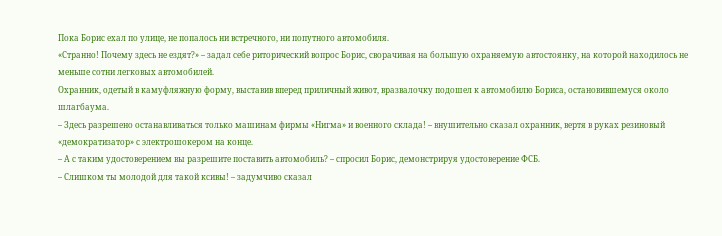Пока Борис ехал по улице, не попалось ни встречного, ни попутного автомобиля.
«Странно! Почему здесь не ездят?» – задал себе риторический вопрос Борис, сворачивая на большую охраняемую автостоянку, на которой находилось не меньше сотни легковых автомобилей.
Охранник, одетый в камуфляжную форму, выставив вперед приличный живот, вразвалочку подошел к автомобилю Бориса, остановившемуся около шлагбаума.
– Здесь разрешено останавливаться только машинам фирмы «Нигма» и военного склада! – внушительно сказал охранник, вертя в руках резиновый «демократизатор» с электрошокером на конце.
– А с таким удостоверением вы разрешите поставить автомобиль? – спросил Борис, демонстрируя удостоверение ФСБ.
– Слишком ты молодой для такой ксивы! – задумчиво сказал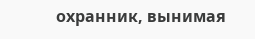охранник, вынимая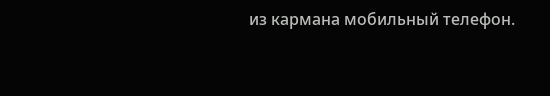из кармана мобильный телефон.